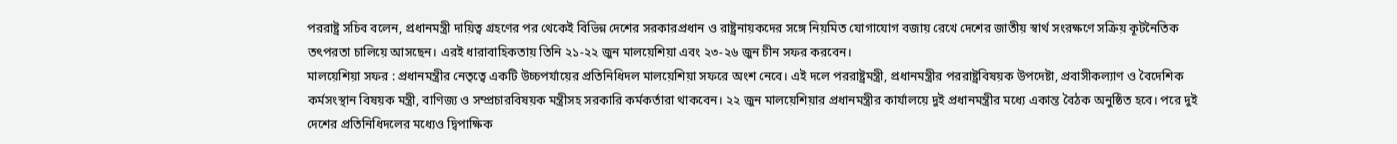পররাষ্ট্র সচিব বলেন, প্রধানমন্ত্রী দায়িত্ব গ্রহণের পর থেকেই বিভিন্ন দেশের সরকারপ্রধান ও রাষ্ট্রনায়কদের সঙ্গে নিয়মিত যোগাযোগ বজায় রেখে দেশের জাতীয় স্বার্থ সংরক্ষণে সক্রিয় কূটনৈতিক তৎপরতা চালিয়ে আসছেন। এরই ধারাবাহিকতায় তিনি ২১-২২ জুন মালয়েশিয়া এবং ২৩-২৬ জুন চীন সফর করবেন।
মালয়েশিয়া সফর : প্রধানমন্ত্রীর নেতৃত্বে একটি উচ্চপর্যায়ের প্রতিনিধিদল মালয়েশিয়া সফরে অংশ নেবে। এই দলে পররাষ্ট্রমন্ত্রী, প্রধানমন্ত্রীর পররাষ্ট্রবিষয়ক উপদেষ্টা, প্রবাসীকল্যাণ ও বৈদেশিক কর্মসংস্থান বিষয়ক মন্ত্রী, বাণিজ্য ও সম্প্রচারবিষয়ক মন্ত্রীসহ সরকারি কর্মকর্তারা থাকবেন। ২২ জুন মালয়েশিয়ার প্রধানমন্ত্রীর কার্যালয়ে দুই প্রধানমন্ত্রীর মধ্যে একান্ত বৈঠক অনুষ্ঠিত হবে। পরে দুই দেশের প্রতিনিধিদলের মধ্যেও দ্বিপাক্ষিক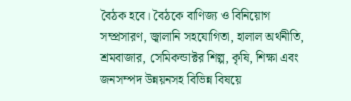বৈঠক হবে। বৈঠকে বাণিজ্য ও বিনিয়োগ সম্প্রসারণ, জ্বালানি সহযোগিতা, হালাল অর্থনীতি, শ্রমবাজার, সেমিকন্ডাক্টর শিল্প, কৃষি, শিক্ষা এবং জনসম্পদ উন্নয়নসহ বিভিন্ন বিষয়ে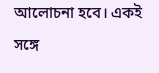আলোচনা হবে। একই সঙ্গে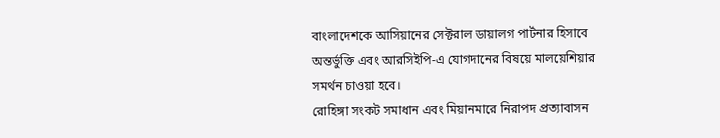বাংলাদেশকে আসিয়ানের সেক্টরাল ডায়ালগ পার্টনার হিসাবে অন্তর্ভুক্তি এবং আরসিইপি-এ যোগদানের বিষয়ে মালয়েশিয়ার সমর্থন চাওয়া হবে।
রোহিঙ্গা সংকট সমাধান এবং মিয়ানমারে নিরাপদ প্রত্যাবাসন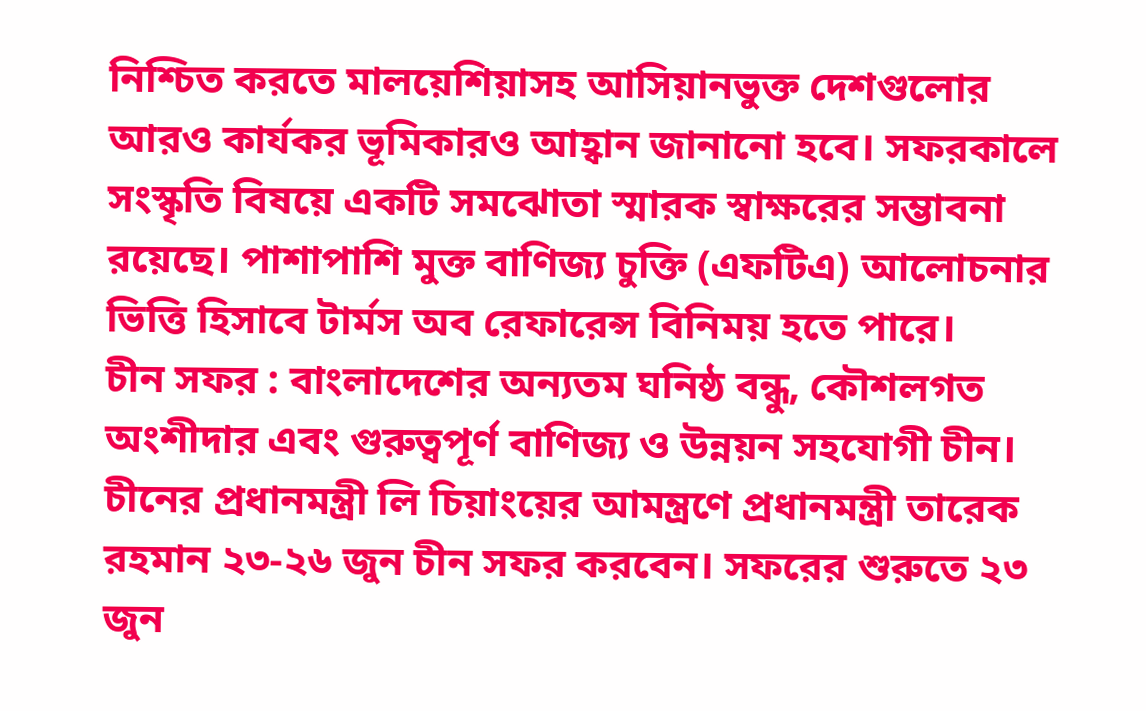নিশ্চিত করতে মালয়েশিয়াসহ আসিয়ানভুক্ত দেশগুলোর আরও কার্যকর ভূমিকারও আহ্বান জানানো হবে। সফরকালে সংস্কৃতি বিষয়ে একটি সমঝোতা স্মারক স্বাক্ষরের সম্ভাবনা রয়েছে। পাশাপাশি মুক্ত বাণিজ্য চুক্তি (এফটিএ) আলোচনার ভিত্তি হিসাবে টার্মস অব রেফারেন্স বিনিময় হতে পারে।
চীন সফর : বাংলাদেশের অন্যতম ঘনিষ্ঠ বন্ধু, কৌশলগত অংশীদার এবং গুরুত্বপূর্ণ বাণিজ্য ও উন্নয়ন সহযোগী চীন। চীনের প্রধানমন্ত্রী লি চিয়াংয়ের আমন্ত্রণে প্রধানমন্ত্রী তারেক রহমান ২৩-২৬ জুন চীন সফর করবেন। সফরের শুরুতে ২৩ জুন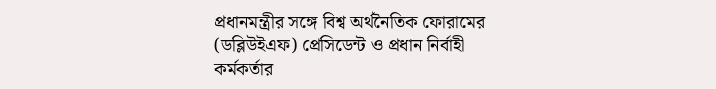প্রধানমন্ত্রীর সঙ্গে বিশ্ব অর্থনৈতিক ফোরামের (ডব্লিউইএফ) প্রেসিডেন্ট ও প্রধান নির্বাহী কর্মকর্তার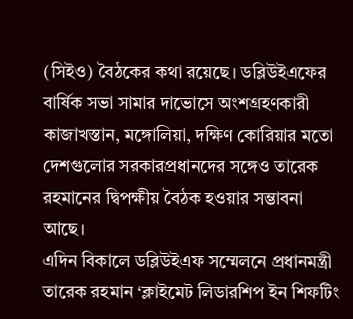(সিইও) বৈঠকের কথা রয়েছে। ডব্লিউইএফের বার্ষিক সভা সামার দাভোসে অংশগ্রহণকারী কাজাখস্তান, মঙ্গোলিয়া, দক্ষিণ কোরিয়ার মতো দেশগুলোর সরকারপ্রধানদের সঙ্গেও তারেক রহমানের দ্বিপক্ষীয় বৈঠক হওয়ার সম্ভাবনা আছে।
এদিন বিকালে ডব্লিউইএফ সম্মেলনে প্রধানমন্ত্রী তারেক রহমান ‘ক্লাইমেট লিডারশিপ ইন শিফটিং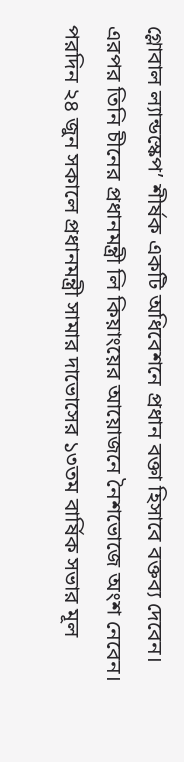গ্লোবাল ল্যান্ডস্কেপ’ শীর্ষক একটি অধিবেশনে প্রধান বক্তা হিসাবে বক্তব্য দেবেন। এরপর তিনি চীনের প্রধানমন্ত্রী লি কিয়াংয়ের আয়োজনে নৈশভোজে অংশ নেবেন।
পরদিন ২৪ জুন সকালে প্রধানমন্ত্রী সামার দাভোসের ১৩তম বার্ষিক সভার মূল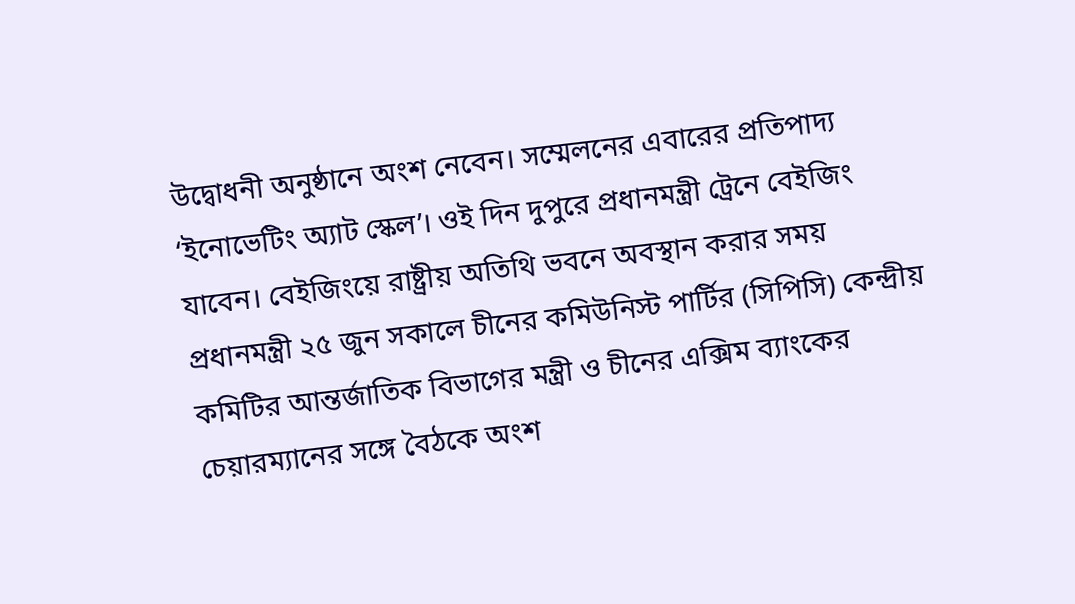উদ্বোধনী অনুষ্ঠানে অংশ নেবেন। সম্মেলনের এবারের প্রতিপাদ্য ‘ইনোভেটিং অ্যাট স্কেল’। ওই দিন দুপুরে প্রধানমন্ত্রী ট্রেনে বেইজিং যাবেন। বেইজিংয়ে রাষ্ট্রীয় অতিথি ভবনে অবস্থান করার সময় প্রধানমন্ত্রী ২৫ জুন সকালে চীনের কমিউনিস্ট পার্টির (সিপিসি) কেন্দ্রীয় কমিটির আন্তর্জাতিক বিভাগের মন্ত্রী ও চীনের এক্সিম ব্যাংকের চেয়ারম্যানের সঙ্গে বৈঠকে অংশ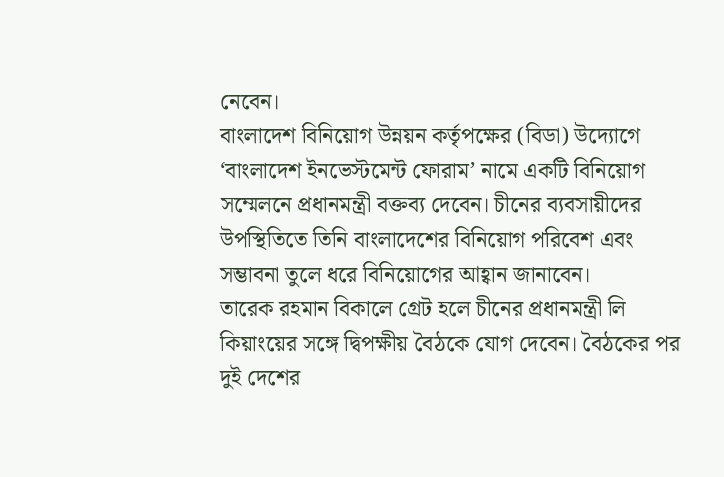নেবেন।
বাংলাদেশ বিনিয়োগ উন্নয়ন কর্তৃপক্ষের (বিডা) উদ্যোগে ‘বাংলাদেশ ইনভেস্টমেন্ট ফোরাম’ নামে একটি বিনিয়োগ সম্মেলনে প্রধানমন্ত্রী বক্তব্য দেবেন। চীনের ব্যবসায়ীদের উপস্থিতিতে তিনি বাংলাদেশের বিনিয়োগ পরিবেশ এবং সম্ভাবনা তুলে ধরে বিনিয়োগের আহ্বান জানাবেন।
তারেক রহমান বিকালে গ্রেট হলে চীনের প্রধানমন্ত্রী লি কিয়াংয়ের সঙ্গে দ্বিপক্ষীয় বৈঠকে যোগ দেবেন। বৈঠকের পর দুই দেশের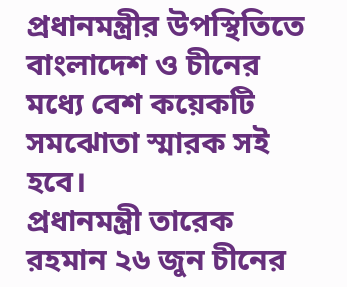প্রধানমন্ত্রীর উপস্থিতিতে বাংলাদেশ ও চীনের মধ্যে বেশ কয়েকটি সমঝোতা স্মারক সই হবে।
প্রধানমন্ত্রী তারেক রহমান ২৬ জুন চীনের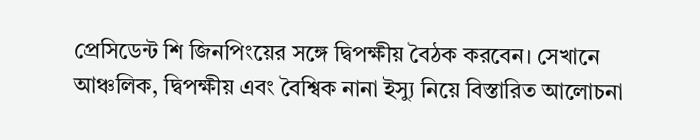প্রেসিডেন্ট শি জিনপিংয়ের সঙ্গে দ্বিপক্ষীয় বৈঠক করবেন। সেখানে আঞ্চলিক, দ্বিপক্ষীয় এবং বৈশ্বিক নানা ইস্যু নিয়ে বিস্তারিত আলোচনা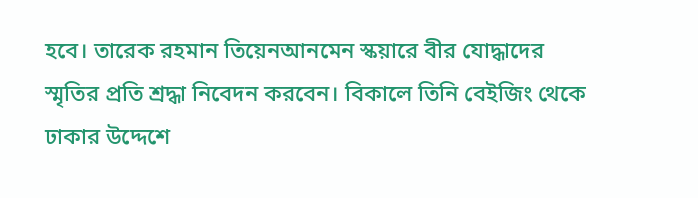হবে। তারেক রহমান তিয়েনআনমেন স্কয়ারে বীর যোদ্ধাদের স্মৃতির প্রতি শ্রদ্ধা নিবেদন করবেন। বিকালে তিনি বেইজিং থেকে ঢাকার উদ্দেশে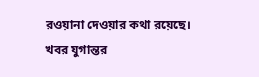রওয়ানা দেওয়ার কথা রয়েছে।
খবর যুগান্তর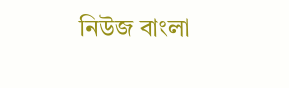নিউজ বাংলা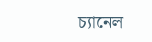চ্যানেল